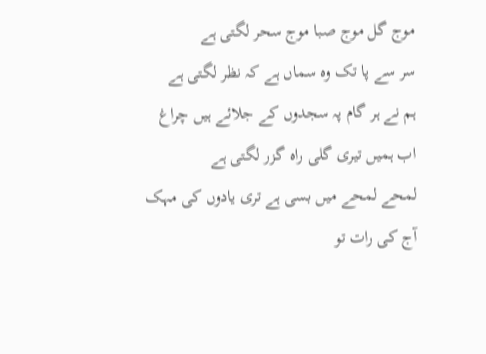موج گل موج صبا موج سحر لگتی ہے
سر سے پا تک وہ سماں ہے کہ نظر لگتی ہے
ہم نے ہر گام پہ سجدوں کے جلائے ہیں چراغ
اب ہمیں تیری گلی راہ گزر لگتی ہے
لمحے لمحے میں بسی ہے تری یادوں کی مہک
آج کی رات تو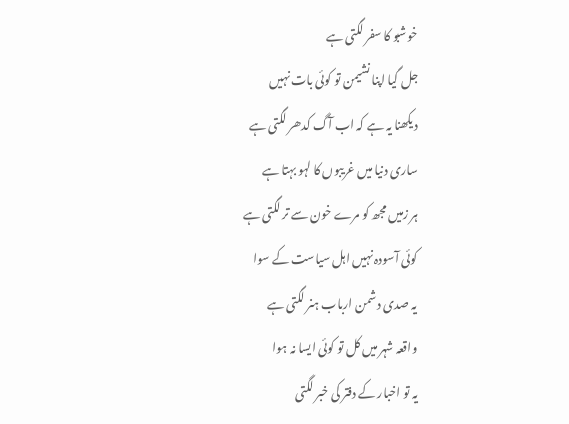خوشبو کا سفر لگتی ہے
جل گیا اپنا نشیمن تو کوئی بات نہیں
دیکھنا یہ ہے کہ اب آگ کدھر لگتی ہے
ساری دنیا میں غریبوں کا لہو بہتا ہے
ہر زمیں مجھ کو مرے خون سے تر لگتی ہے
کوئی آسودہ نہیں اہل سیاست کے سوا
یہ صدی دشمن ارباب ہنر لگتی ہے
واقعہ شہر میں کل تو کوئی ایسا نہ ہوا
یہ تو اخبار کے دفتر کی خبر لگتی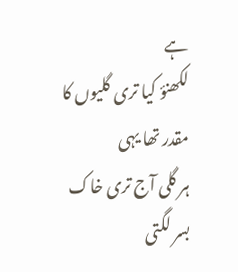ہے
لکھنؤ کیا تری گلیوں کا مقدر تھا یہی
ہر گلی آج تری خاک بسر لگتی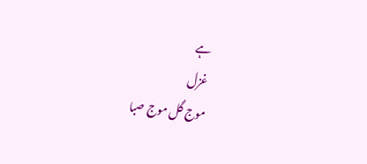ہے
غزل
موج گل موج صبا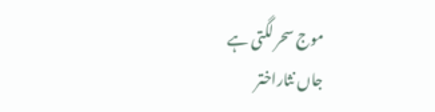موج سحر لگتی ہے
جاں نثاراختر